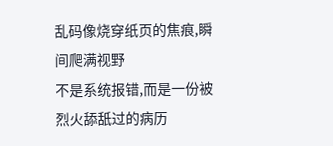乱码像烧穿纸页的焦痕,瞬间爬满视野
不是系统报错,而是一份被烈火舔舐过的病历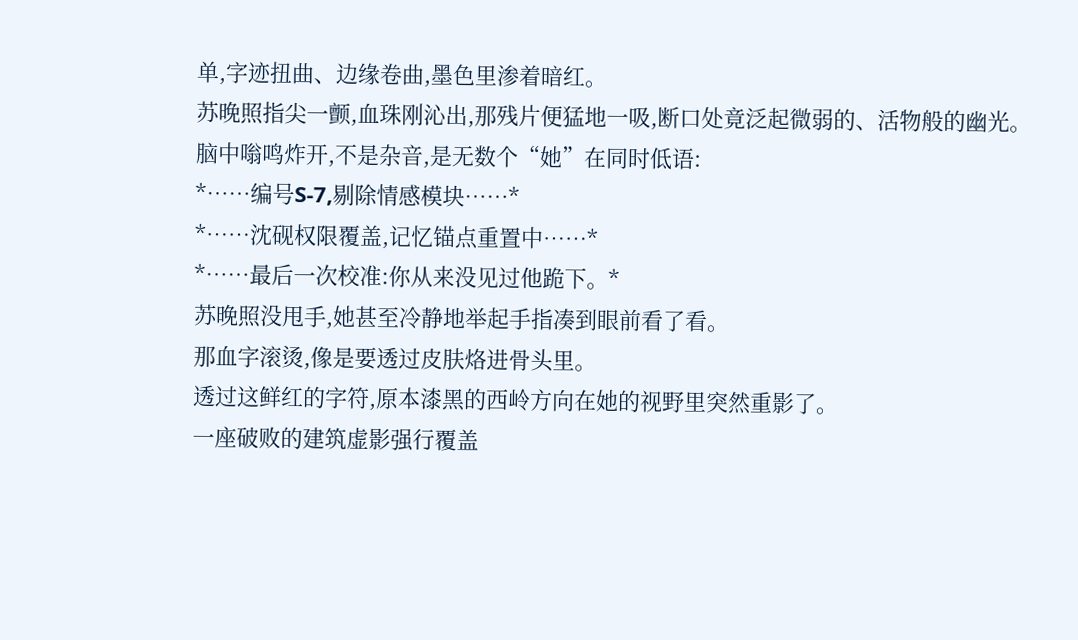单,字迹扭曲、边缘卷曲,墨色里渗着暗红。
苏晚照指尖一颤,血珠刚沁出,那残片便猛地一吸,断口处竟泛起微弱的、活物般的幽光。
脑中嗡鸣炸开,不是杂音,是无数个“她”在同时低语:
*……编号S-7,剔除情感模块……*
*……沈砚权限覆盖,记忆锚点重置中……*
*……最后一次校准:你从来没见过他跪下。*
苏晚照没甩手,她甚至冷静地举起手指凑到眼前看了看。
那血字滚烫,像是要透过皮肤烙进骨头里。
透过这鲜红的字符,原本漆黑的西岭方向在她的视野里突然重影了。
一座破败的建筑虚影强行覆盖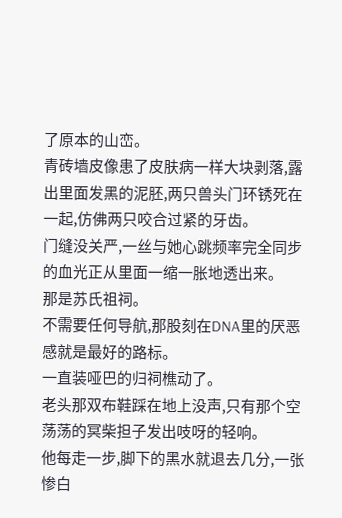了原本的山峦。
青砖墙皮像患了皮肤病一样大块剥落,露出里面发黑的泥胚,两只兽头门环锈死在一起,仿佛两只咬合过紧的牙齿。
门缝没关严,一丝与她心跳频率完全同步的血光正从里面一缩一胀地透出来。
那是苏氏祖祠。
不需要任何导航,那股刻在DNA里的厌恶感就是最好的路标。
一直装哑巴的归祠樵动了。
老头那双布鞋踩在地上没声,只有那个空荡荡的冥柴担子发出吱呀的轻响。
他每走一步,脚下的黑水就退去几分,一张惨白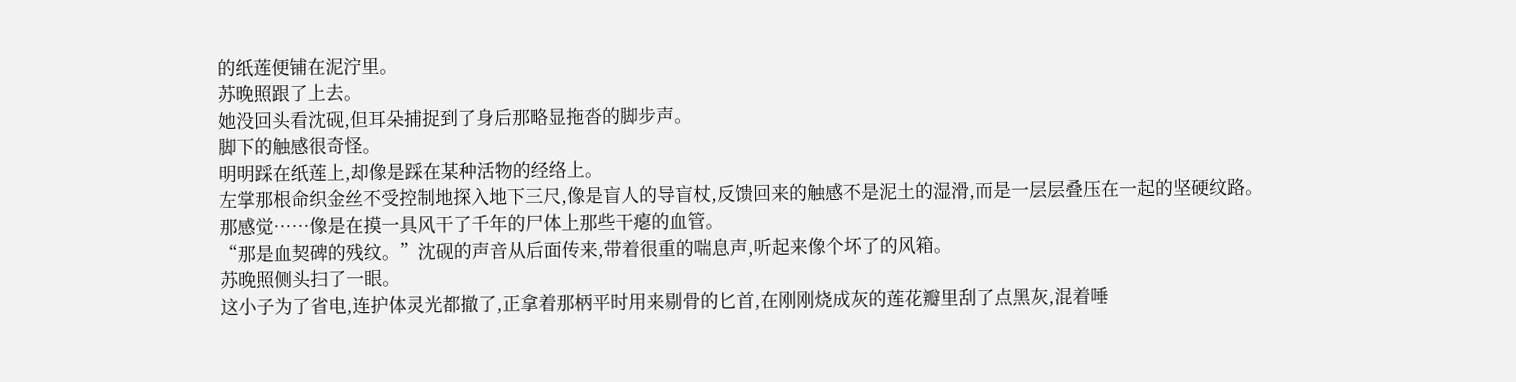的纸莲便铺在泥泞里。
苏晚照跟了上去。
她没回头看沈砚,但耳朵捕捉到了身后那略显拖沓的脚步声。
脚下的触感很奇怪。
明明踩在纸莲上,却像是踩在某种活物的经络上。
左掌那根命织金丝不受控制地探入地下三尺,像是盲人的导盲杖,反馈回来的触感不是泥土的湿滑,而是一层层叠压在一起的坚硬纹路。
那感觉……像是在摸一具风干了千年的尸体上那些干瘪的血管。
“那是血契碑的残纹。”沈砚的声音从后面传来,带着很重的喘息声,听起来像个坏了的风箱。
苏晚照侧头扫了一眼。
这小子为了省电,连护体灵光都撤了,正拿着那柄平时用来剔骨的匕首,在刚刚烧成灰的莲花瓣里刮了点黑灰,混着唾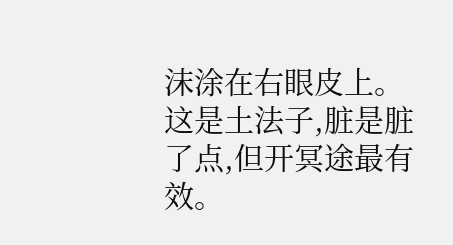沫涂在右眼皮上。
这是土法子,脏是脏了点,但开冥途最有效。